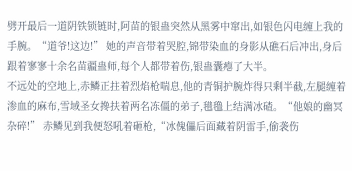劈开最后一道阴铁锁链时,阿苗的银蛊突然从黑雾中窜出,如银色闪电缠上我的手腕。“道爷!这边!” 她的声音带着哭腔,锦带染血的身影从礁石后冲出,身后跟着寥寥十余名苗疆蛊师,每个人都带着伤,银蛊囊瘪了大半。
不远处的空地上,赤鳞正拄着烈焰枪喘息,他的青铜护腕炸得只剩半截,左腿缠着渗血的麻布,雪域圣女搀扶着两名冻僵的弟子,氆氇上结满冰碴。“他娘的幽冥杂碎!” 赤鳞见到我便怒吼着砸枪,“冰傀儡后面藏着阴雷手,偷袭伤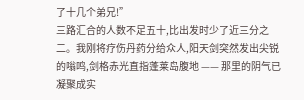了十几个弟兄!”
三路汇合的人数不足五十,比出发时少了近三分之二。我刚将疗伤丹药分给众人,阳天剑突然发出尖锐的嗡鸣,剑格赤光直指蓬莱岛腹地 —— 那里的阴气已凝聚成实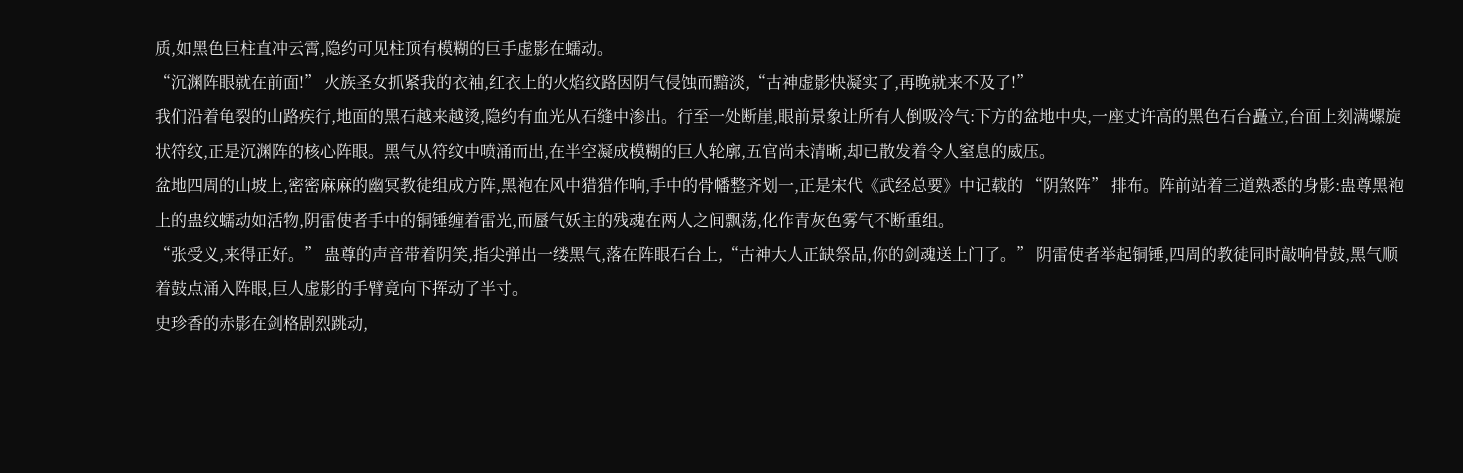质,如黑色巨柱直冲云霄,隐约可见柱顶有模糊的巨手虚影在蠕动。
“沉渊阵眼就在前面!” 火族圣女抓紧我的衣袖,红衣上的火焰纹路因阴气侵蚀而黯淡,“古神虚影快凝实了,再晚就来不及了!”
我们沿着龟裂的山路疾行,地面的黑石越来越烫,隐约有血光从石缝中渗出。行至一处断崖,眼前景象让所有人倒吸冷气:下方的盆地中央,一座丈许高的黑色石台矗立,台面上刻满螺旋状符纹,正是沉渊阵的核心阵眼。黑气从符纹中喷涌而出,在半空凝成模糊的巨人轮廓,五官尚未清晰,却已散发着令人窒息的威压。
盆地四周的山坡上,密密麻麻的幽冥教徒组成方阵,黑袍在风中猎猎作响,手中的骨幡整齐划一,正是宋代《武经总要》中记载的 “阴煞阵” 排布。阵前站着三道熟悉的身影:蛊尊黑袍上的蛊纹蠕动如活物,阴雷使者手中的铜锤缠着雷光,而蜃气妖主的残魂在两人之间飘荡,化作青灰色雾气不断重组。
“张受义,来得正好。” 蛊尊的声音带着阴笑,指尖弹出一缕黑气,落在阵眼石台上,“古神大人正缺祭品,你的剑魂送上门了。” 阴雷使者举起铜锤,四周的教徒同时敲响骨鼓,黑气顺着鼓点涌入阵眼,巨人虚影的手臂竟向下挥动了半寸。
史珍香的赤影在剑格剧烈跳动,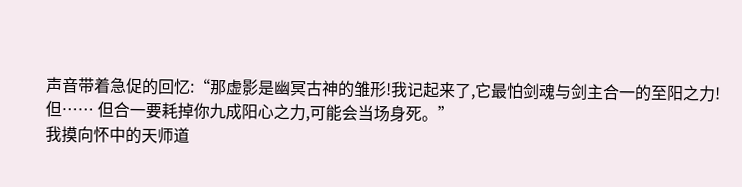声音带着急促的回忆:“那虚影是幽冥古神的雏形!我记起来了,它最怕剑魂与剑主合一的至阳之力!但…… 但合一要耗掉你九成阳心之力,可能会当场身死。”
我摸向怀中的天师道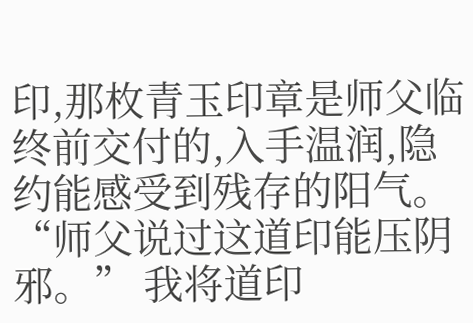印,那枚青玉印章是师父临终前交付的,入手温润,隐约能感受到残存的阳气。“师父说过这道印能压阴邪。” 我将道印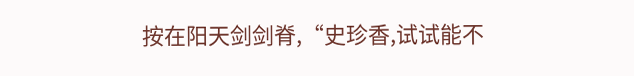按在阳天剑剑脊,“史珍香,试试能不